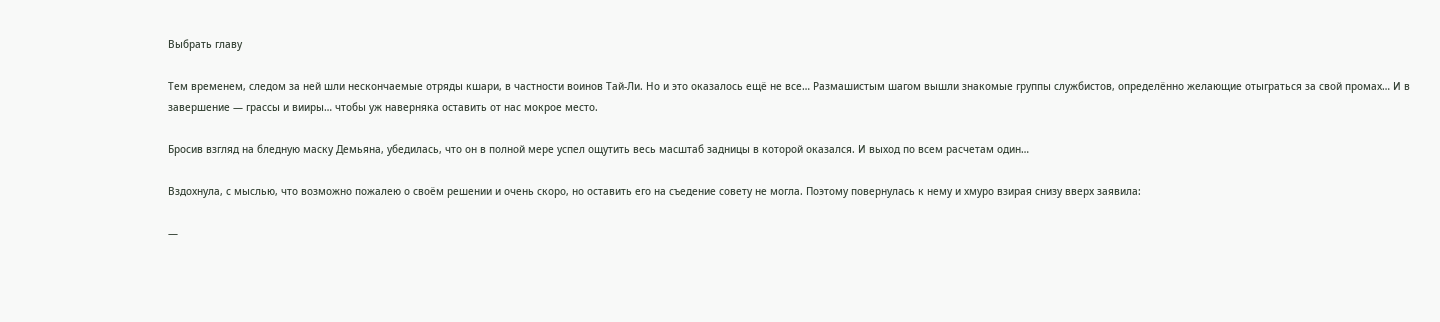Выбрать главу

Тем временем, следом за ней шли нескончаемые отряды кшари, в частности воинов Тай-Ли. Но и это оказалось ещё не все… Размашистым шагом вышли знакомые группы службистов, определённо желающие отыграться за свой промах… И в завершение — грассы и вииры… чтобы уж наверняка оставить от нас мокрое место.

Бросив взгляд на бледную маску Демьяна, убедилась, что он в полной мере успел ощутить весь масштаб задницы в которой оказался. И выход по всем расчетам один…

Вздохнула, с мыслью, что возможно пожалею о своём решении и очень скоро, но оставить его на съедение совету не могла. Поэтому повернулась к нему и хмуро взирая снизу вверх заявила:

—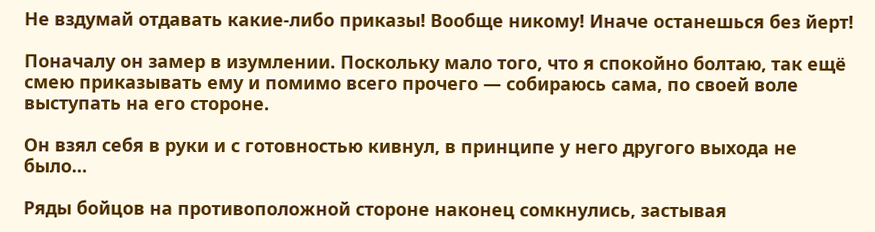Не вздумай отдавать какие-либо приказы! Вообще никому! Иначе останешься без йерт!

Поначалу он замер в изумлении. Поскольку мало того, что я спокойно болтаю, так ещё смею приказывать ему и помимо всего прочего — собираюсь сама, по своей воле выступать на его стороне.

Он взял себя в руки и с готовностью кивнул, в принципе у него другого выхода не было…

Ряды бойцов на противоположной стороне наконец сомкнулись, застывая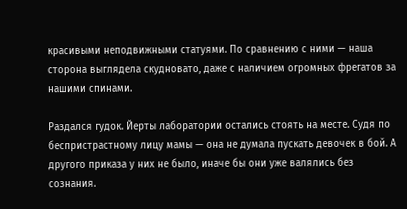красивыми неподвижными статуями. По сравнению с ними — наша сторона выглядела скудновато, даже с наличием огромных фрегатов за нашими спинами.

Раздался гудок. Йерты лаборатории остались стоять на месте. Судя по беспристрастному лицу мамы — она не думала пускать девочек в бой. А другого приказа у них не было, иначе бы они уже валялись без сознания.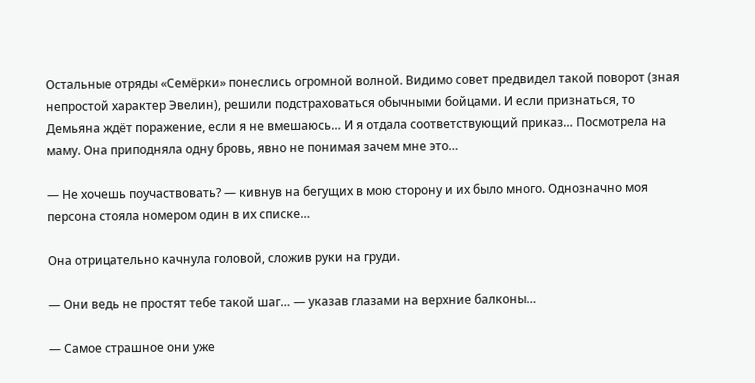Остальные отряды «Семёрки» понеслись огромной волной. Видимо совет предвидел такой поворот (зная непростой характер Эвелин), решили подстраховаться обычными бойцами. И если признаться, то Демьяна ждёт поражение, если я не вмешаюсь… И я отдала соответствующий приказ… Посмотрела на маму. Она приподняла одну бровь, явно не понимая зачем мне это…

— Не хочешь поучаствовать? — кивнув на бегущих в мою сторону и их было много. Однозначно моя персона стояла номером один в их списке…

Она отрицательно качнула головой, сложив руки на груди.

— Они ведь не простят тебе такой шаг… — указав глазами на верхние балконы…

— Самое страшное они уже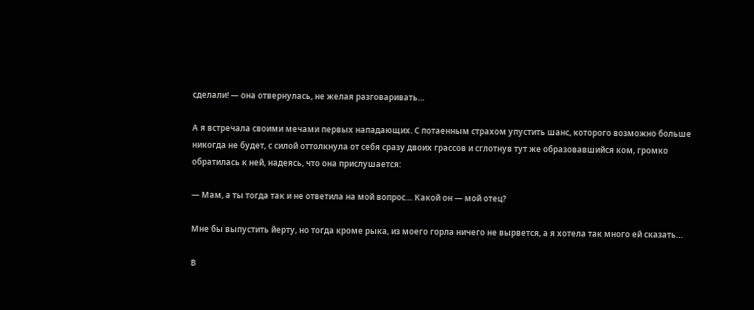сделали! — она отвернулась, не желая разговаривать…

А я встречала своими мечами первых нападающих. С потаенным страхом упустить шанс, которого возможно больше никогда не будет, с силой оттолкнула от себя сразу двоих грассов и сглотнув тут же образовавшийся ком, громко обратилась к ней, надеясь, что она прислушается:

— Мам, а ты тогда так и не ответила на мой вопрос… Какой он — мой отец?

Мне бы выпустить йерту, но тогда кроме рыка, из моего горла ничего не вырвется, а я хотела так много ей сказать…

В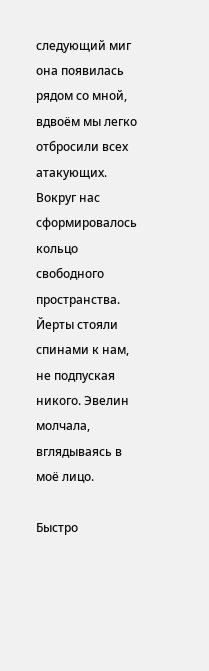следующий миг она появилась рядом со мной, вдвоём мы легко отбросили всех атакующих. Вокруг нас сформировалось кольцо свободного пространства. Йерты стояли спинами к нам, не подпуская никого. Эвелин молчала, вглядываясь в моё лицо.

Быстро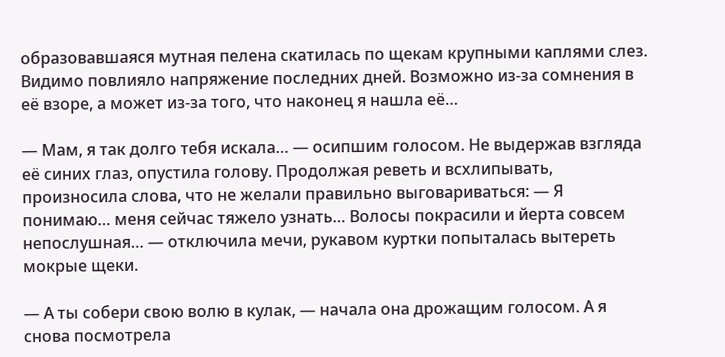образовавшаяся мутная пелена скатилась по щекам крупными каплями слез. Видимо повлияло напряжение последних дней. Возможно из-за сомнения в её взоре, а может из-за того, что наконец я нашла её…

— Мам, я так долго тебя искала… — осипшим голосом. Не выдержав взгляда её синих глаз, опустила голову. Продолжая реветь и всхлипывать, произносила слова, что не желали правильно выговариваться: — Я понимаю… меня сейчас тяжело узнать… Волосы покрасили и йерта совсем непослушная… — отключила мечи, рукавом куртки попыталась вытереть мокрые щеки.

— А ты собери свою волю в кулак, — начала она дрожащим голосом. А я снова посмотрела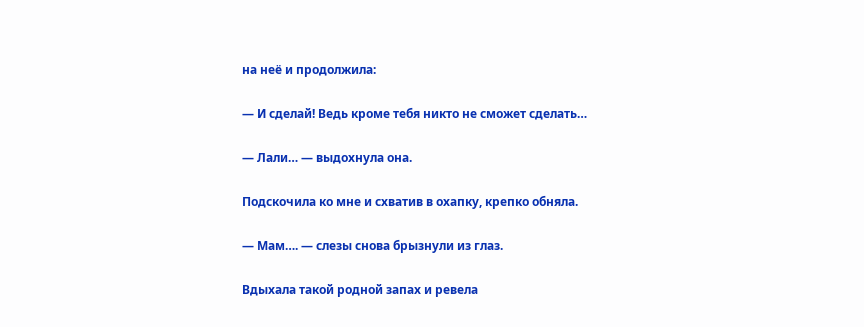на неё и продолжила:

— И сделай! Ведь кроме тебя никто не сможет сделать…

— Лали… — выдохнула она.

Подскочила ко мне и схватив в охапку, крепко обняла.

— Мам…. — слезы снова брызнули из глаз.

Вдыхала такой родной запах и ревела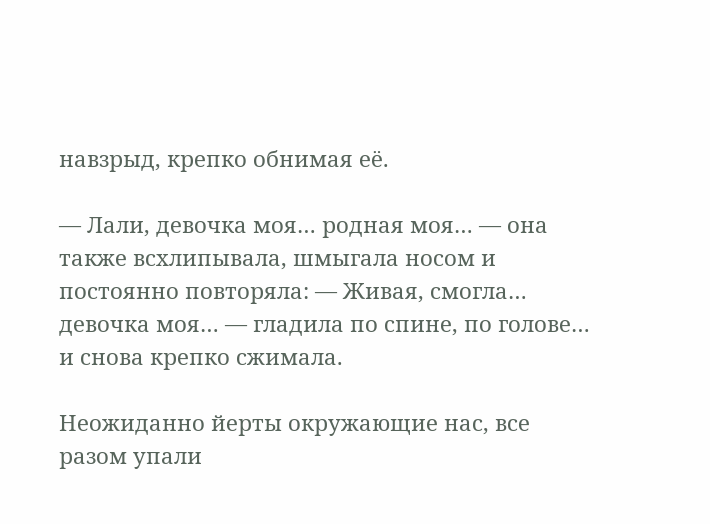навзрыд, крепко обнимая её.

— Лали, девочка моя… родная моя… — она также всхлипывала, шмыгала носом и постоянно повторяла: — Живая, смогла… девочка моя… — гладила по спине, по голове… и снова крепко сжимала.

Неожиданно йерты окружающие нас, все разом упали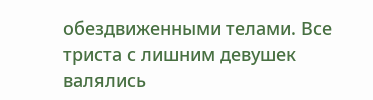обездвиженными телами. Все триста с лишним девушек валялись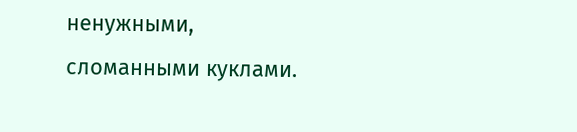ненужными, сломанными куклами.